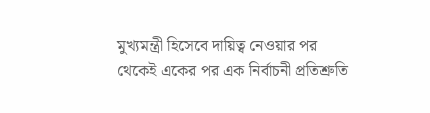মুখ্যমন্ত্রী হিসেবে দায়িত্ব নেওয়ার পর থেকেই একের পর এক নির্বাচনী প্রতিশ্রুতি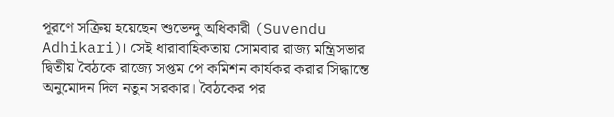পূরণে সক্রিয় হয়েছেন শুভেন্দু অধিকারী (Suvendu Adhikari)। সেই ধারাবাহিকতায় সোমবার রাজ্য মন্ত্রিসভার দ্বিতীয় বৈঠকে রাজ্যে সপ্তম পে কমিশন কার্যকর করার সিদ্ধান্তে অনুমোদন দিল নতুন সরকার। বৈঠকের পর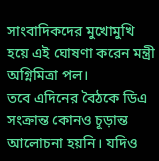সাংবাদিকদের মুখোমুখি হয়ে এই ঘোষণা করেন মন্ত্রী অগ্নিমিত্রা পল।
তবে এদিনের বৈঠকে ডিএ সংক্রান্ত কোনও চূড়ান্ত আলোচনা হয়নি। যদিও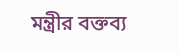মন্ত্রীর বক্তব্য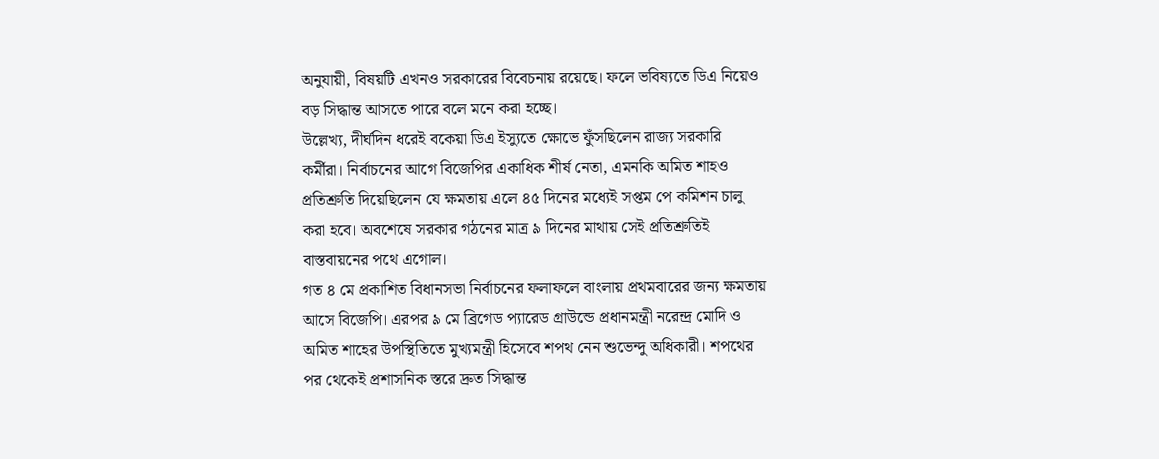অনুযায়ী, বিষয়টি এখনও সরকারের বিবেচনায় রয়েছে। ফলে ভবিষ্যতে ডিএ নিয়েও বড় সিদ্ধান্ত আসতে পারে বলে মনে করা হচ্ছে।
উল্লেখ্য, দীর্ঘদিন ধরেই বকেয়া ডিএ ইস্যুতে ক্ষোভে ফুঁসছিলেন রাজ্য সরকারি কর্মীরা। নির্বাচনের আগে বিজেপির একাধিক শীর্ষ নেতা, এমনকি অমিত শাহও প্রতিশ্রুতি দিয়েছিলেন যে ক্ষমতায় এলে ৪৫ দিনের মধ্যেই সপ্তম পে কমিশন চালু করা হবে। অবশেষে সরকার গঠনের মাত্র ৯ দিনের মাথায় সেই প্রতিশ্রুতিই বাস্তবায়নের পথে এগোল।
গত ৪ মে প্রকাশিত বিধানসভা নির্বাচনের ফলাফলে বাংলায় প্রথমবারের জন্য ক্ষমতায় আসে বিজেপি। এরপর ৯ মে ব্রিগেড প্যারেড গ্রাউন্ডে প্রধানমন্ত্রী নরেন্দ্র মোদি ও অমিত শাহের উপস্থিতিতে মুখ্যমন্ত্রী হিসেবে শপথ নেন শুভেন্দু অধিকারী। শপথের পর থেকেই প্রশাসনিক স্তরে দ্রুত সিদ্ধান্ত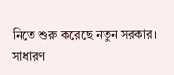নিতে শুরু করেছে নতুন সরকার।
সাধারণ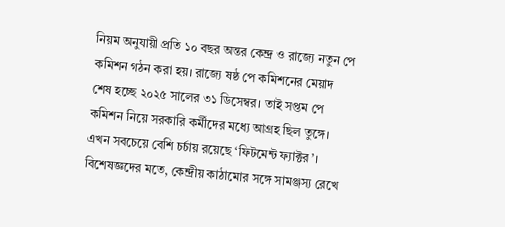নিয়ম অনুযায়ী প্রতি ১০ বছর অন্তর কেন্দ্র ও রাজ্যে নতুন পে কমিশন গঠন করা হয়। রাজ্যে ষষ্ঠ পে কমিশনের মেয়াদ শেষ হচ্ছে ২০২৫ সালের ৩১ ডিসেম্বর। তাই সপ্তম পে কমিশন নিয়ে সরকারি কর্মীদের মধ্যে আগ্রহ ছিল তুঙ্গে।
এখন সবচেয়ে বেশি চর্চায় রয়েছে ‘ফিটমেন্ট ফ্যাক্টর’। বিশেষজ্ঞদের মতে, কেন্দ্রীয় কাঠামোর সঙ্গে সামঞ্জস্য রেখে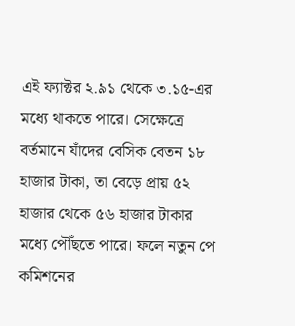এই ফ্যাক্টর ২.৯১ থেকে ৩.১৫-এর মধ্যে থাকতে পারে। সেক্ষেত্রে বর্তমানে যাঁদের বেসিক বেতন ১৮ হাজার টাকা, তা বেড়ে প্রায় ৫২ হাজার থেকে ৫৬ হাজার টাকার মধ্যে পৌঁছতে পারে। ফলে নতুন পে কমিশনের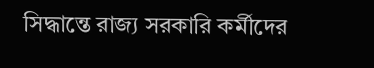সিদ্ধান্তে রাজ্য সরকারি কর্মীদের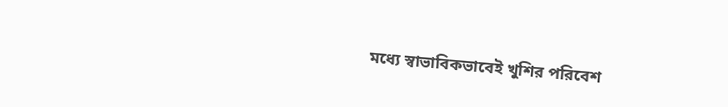মধ্যে স্বাভাবিকভাবেই খুশির পরিবেশ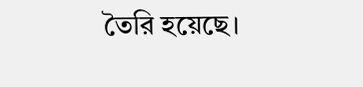তৈরি হয়েছে।